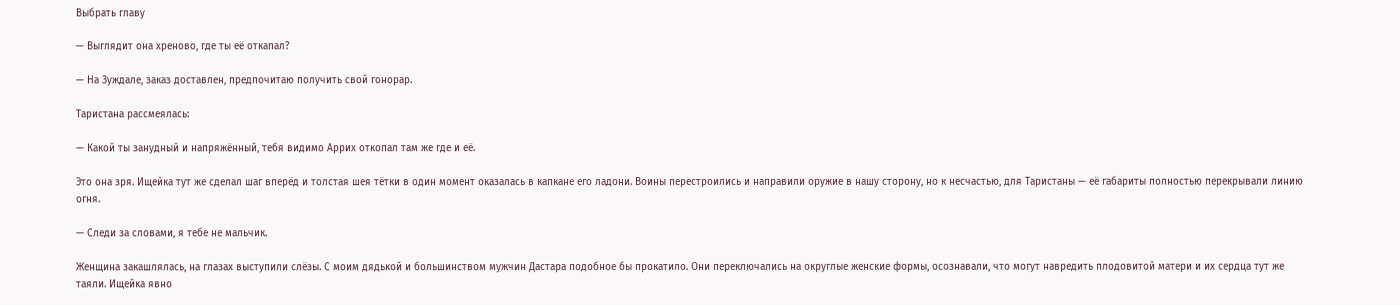Выбрать главу

— Выглядит она хреново, где ты её откапал?

— На Зуждале, заказ доставлен, предпочитаю получить свой гонорар.

Таристана рассмеялась:

— Какой ты занудный и напряжённый, тебя видимо Аррих откопал там же где и её.

Это она зря. Ищейка тут же сделал шаг вперёд и толстая шея тётки в один момент оказалась в капкане его ладони. Воины перестроились и направили оружие в нашу сторону, но к несчастью, для Таристаны — её габариты полностью перекрывали линию огня.

— Следи за словами, я тебе не мальчик.

Женщина закашлялась, на глазах выступили слёзы. С моим дядькой и большинством мужчин Дастара подобное бы прокатило. Они переключались на округлые женские формы, осознавали, что могут навредить плодовитой матери и их сердца тут же таяли. Ищейка явно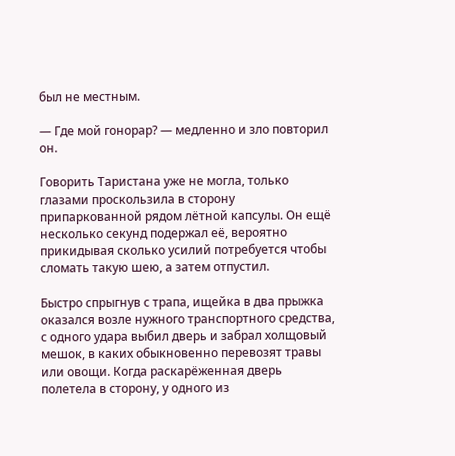был не местным.

— Где мой гонорар? — медленно и зло повторил он.

Говорить Таристана уже не могла, только глазами проскользила в сторону припаркованной рядом лётной капсулы. Он ещё несколько секунд подержал её, вероятно прикидывая сколько усилий потребуется чтобы сломать такую шею, а затем отпустил.

Быстро спрыгнув с трапа, ищейка в два прыжка оказался возле нужного транспортного средства, с одного удара выбил дверь и забрал холщовый мешок, в каких обыкновенно перевозят травы или овощи. Когда раскарёженная дверь полетела в сторону, у одного из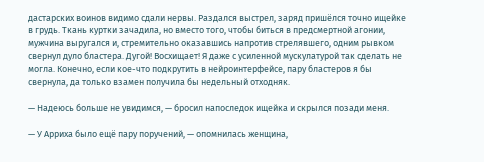дастарских воинов видимо сдали нервы. Раздался выстрел, заряд пришёлся точно ищейке в грудь. Ткань куртки зачадила, но вместо того, чтобы биться в предсмертной агонии, мужчина выругался и, стремительно оказавшись напротив стрелявшего, одним рывком свернул дуло бластера. Дугой! Восхищает! Я даже с усиленной мускулатурой так сделать не могла. Конечно, если кое-что подкрутить в нейроинтерфейсе, пару бластеров я бы свернула, да только взамен получила бы недельный отходняк.

— Надеюсь больше не увидимся, — бросил напоследок ищейка и скрылся позади меня.

— У Арриха было ещё пару поручений, — опомнилась женщина,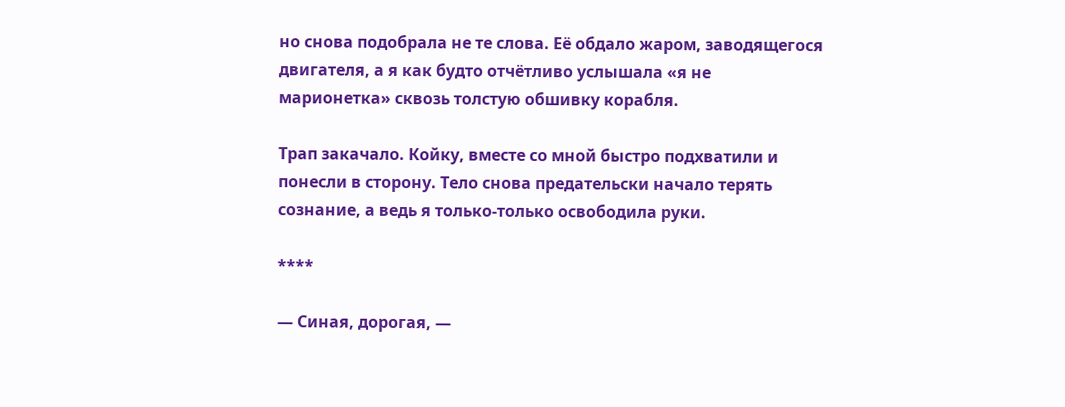но снова подобрала не те слова. Её обдало жаром, заводящегося двигателя, а я как будто отчётливо услышала «я не марионетка» сквозь толстую обшивку корабля.

Трап закачало. Койку, вместе со мной быстро подхватили и понесли в сторону. Тело снова предательски начало терять сознание, а ведь я только-только освободила руки.

****

— Синая, дорогая, —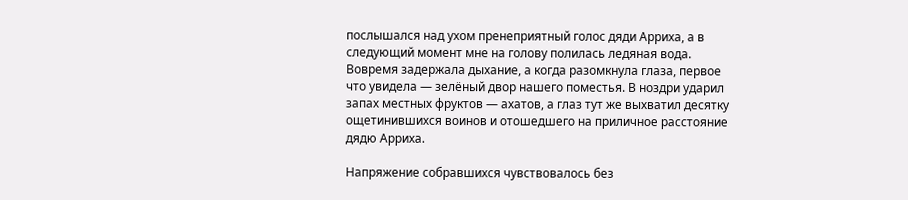послышался над ухом пренеприятный голос дяди Арриха, а в следующий момент мне на голову полилась ледяная вода. Вовремя задержала дыхание, а когда разомкнула глаза, первое что увидела — зелёный двор нашего поместья. В ноздри ударил запах местных фруктов — ахатов, а глаз тут же выхватил десятку ощетинившихся воинов и отошедшего на приличное расстояние дядю Арриха.

Напряжение собравшихся чувствовалось без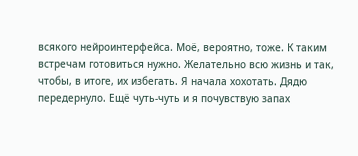всякого нейроинтерфейса. Моё, вероятно, тоже. К таким встречам готовиться нужно. Желательно всю жизнь и так, чтобы, в итоге, их избегать. Я начала хохотать. Дядю передернуло. Ещё чуть-чуть и я почувствую запах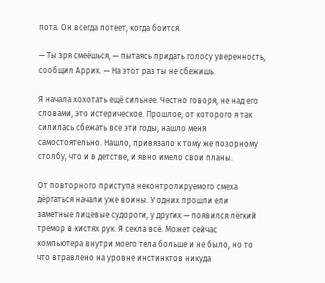пота. Он всегда потеет, когда боится.

— Ты зря смеёшься, — пытаясь придать голосу уверенность, сообщил Аррих. — На этот раз ты не сбежишь.

Я начала хохотать ещё сильнее. Честно говоря, не над его словами, это истерическое. Прошлое, от которого я так силилась сбежать все эти годы, нашло меня самостоятельно. Нашло, привязало к тому же позорному столбу, что и в детстве, и явно имело свои планы.

От повторного приступа неконтролируемого смеха дёргаться начали уже воины. У одних прошли ели заметные лицевые судороги, у других — появился лёгкий тремор в кистях рук. Я секла всё. Может сейчас компьютера внутри моего тела больше и не было, но то что втравлено на уровне инстинктов никуда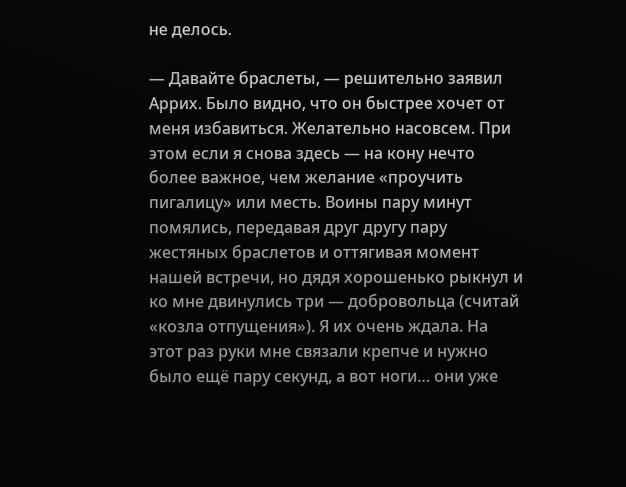не делось.

— Давайте браслеты, — решительно заявил Аррих. Было видно, что он быстрее хочет от меня избавиться. Желательно насовсем. При этом если я снова здесь — на кону нечто более важное, чем желание «проучить пигалицу» или месть. Воины пару минут помялись, передавая друг другу пару жестяных браслетов и оттягивая момент нашей встречи, но дядя хорошенько рыкнул и ко мне двинулись три — добровольца (считай «козла отпущения»). Я их очень ждала. На этот раз руки мне связали крепче и нужно было ещё пару секунд, а вот ноги… они уже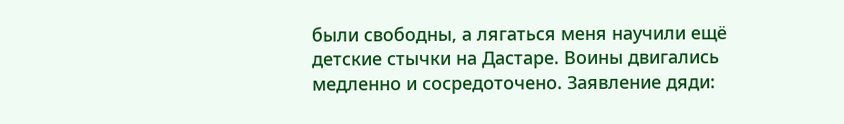были свободны, а лягаться меня научили ещё детские стычки на Дастаре. Воины двигались медленно и сосредоточено. Заявление дяди: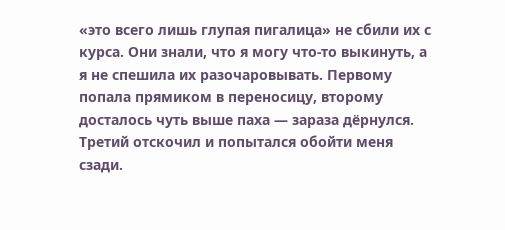«это всего лишь глупая пигалица» не сбили их с курса. Они знали, что я могу что-то выкинуть, а я не спешила их разочаровывать. Первому попала прямиком в переносицу, второму досталось чуть выше паха — зараза дёрнулся. Третий отскочил и попытался обойти меня сзади.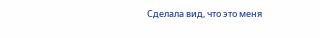Сделала вид, что это меня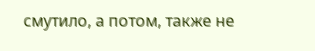смутило, а потом, также не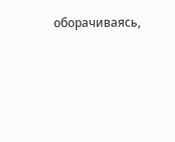оборачиваясь,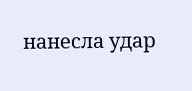нанесла удар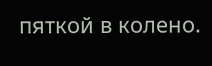пяткой в колено.